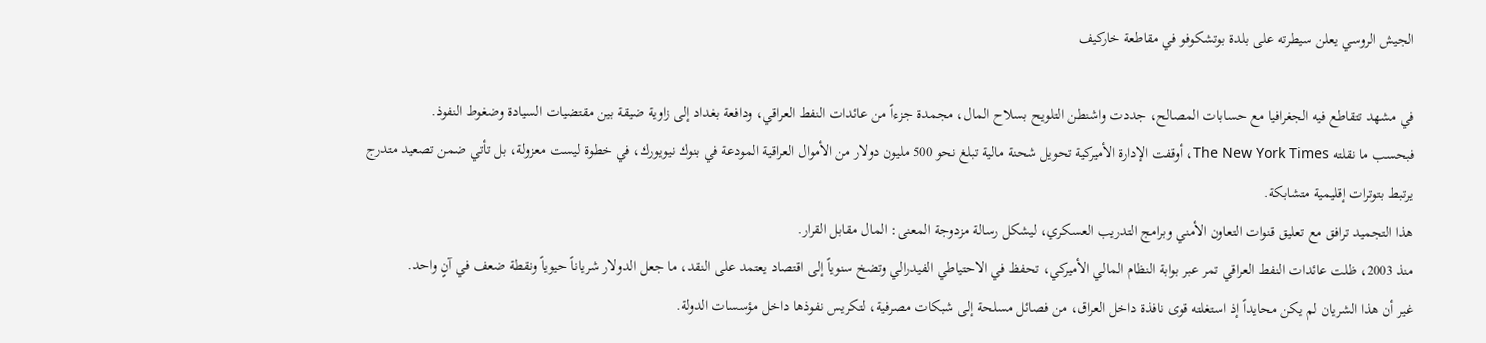الجيش الروسي يعلن سيطرته على بلدة بوتشكوفو في مقاطعة خاركيف

في مشهد تتقاطع فيه الجغرافيا مع حسابات المصالح، جددت واشنطن التلويح بسلاح المال، مجمدة جزءاً من عائدات النفط العراقي، ودافعة بغداد إلى زاوية ضيقة بين مقتضيات السيادة وضغوط النفوذ.
فبحسب ما نقلته The New York Times، أوقفت الإدارة الأميركية تحويل شحنة مالية تبلغ نحو 500 مليون دولار من الأموال العراقية المودعة في بنوك نيويورك، في خطوة ليست معزولة، بل تأتي ضمن تصعيد متدرج يرتبط بتوترات إقليمية متشابكة.
هذا التجميد ترافق مع تعليق قنوات التعاون الأمني وبرامج التدريب العسكري، ليشكل رسالة مزدوجة المعنى: المال مقابل القرار.
منذ 2003، ظلت عائدات النفط العراقي تمر عبر بوابة النظام المالي الأميركي، تحفظ في الاحتياطي الفيدرالي وتضخ سنوياً إلى اقتصاد يعتمد على النقد، ما جعل الدولار شرياناً حيوياً ونقطة ضعف في آنٍ واحد.
غير أن هذا الشريان لم يكن محايداً إذ استغلته قوى نافذة داخل العراق، من فصائل مسلحة إلى شبكات مصرفية، لتكريس نفوذها داخل مؤسسات الدولة.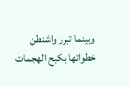وبينما تبرر واشنطن خطواتها بكبح الهجمات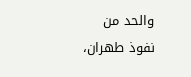والحد من نفوذ طهران،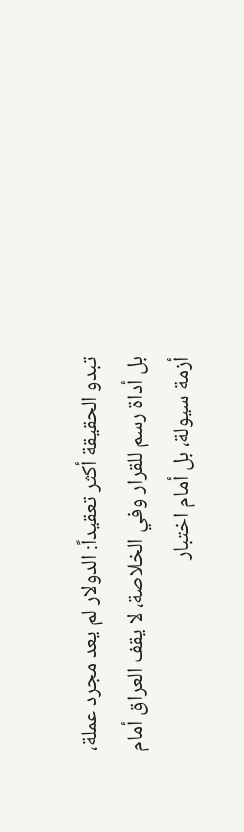تبدو الحقيقة أكثر تعقيداً: الدولار لم يعد مجرد عملة، بل أداة رسم للقرار وفي الخلاصة، لا يقف العراق أمام أزمة سيولة، بل أمام اختبار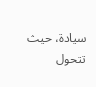سيادة، حيث تتحول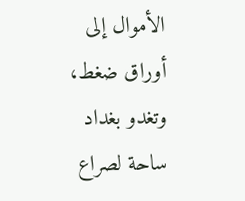الأموال إلى أوراق ضغط، وتغدو بغداد ساحة لصراع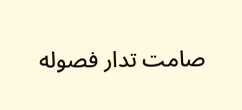صامت تدار فصوله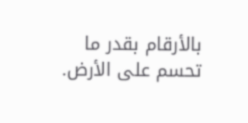بالأرقام بقدر ما تحسم على الأرض.